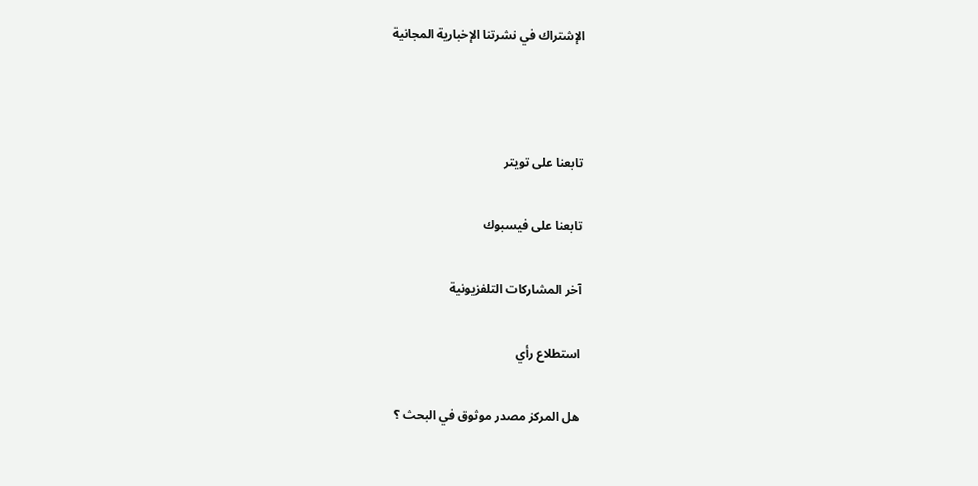الإشتراك في نشرتنا الإخبارية المجانية



تابعنا على تويتر

تابعنا على فيسبوك

آخر المشاركات التلفزيونية

استطلاع رأي

هل المركز مصدر موثوق في البحث ؟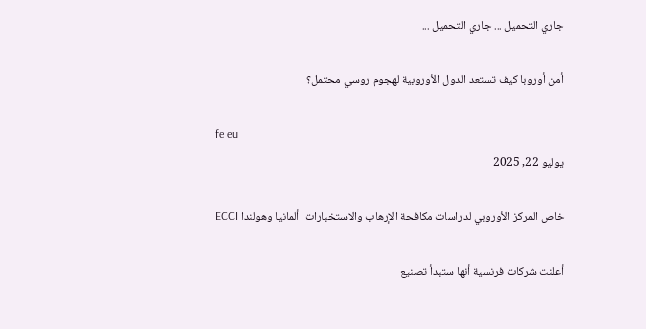جاري التحميل ... جاري التحميل ...

أمن أوروبا كيف تستعد الدول الأوروبية لهجوم روسي محتمل؟

fe eu
يوليو 22, 2025

خاص المركز الأوروبي لدراسات مكافحة الإرهاب والاستخبارات  ألمانيا وهولندا ECCI

أعلنت شركات فرنسية أنها ستبدأ تصنيع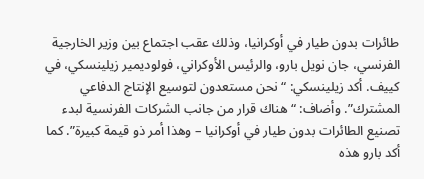طائرات بدون طيار في أوكرانيا، وذلك عقب اجتماع بين وزير الخارجية الفرنسي، جان نويل بارو، والرئيس الأوكراني، فولوديمير زيلينسكي، في كييف. أكد زيلينسكي: “نحن مستعدون لتوسيع الإنتاج الدفاعي المشترك”. وأضاف: “هناك قرار من جانب الشركات الفرنسية لبدء تصنيع الطائرات بدون طيار في أوكرانيا – وهذا أمر ذو قيمة كبيرة”. كما أكد بارو هذه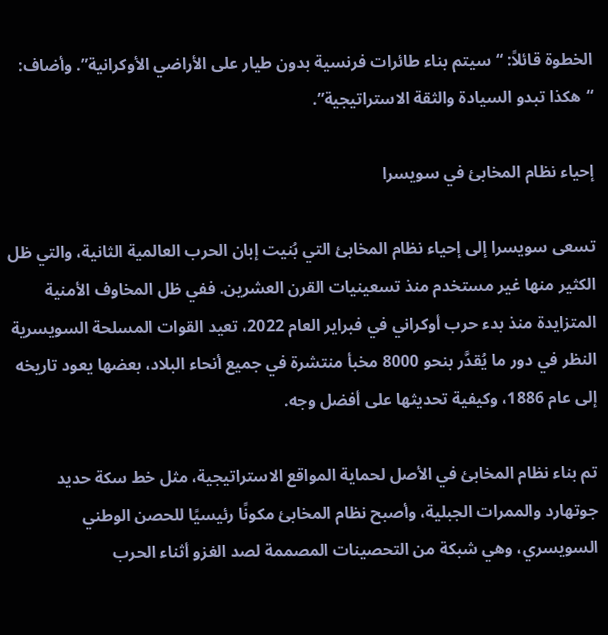الخطوة قائلاً: “سيتم بناء طائرات فرنسية بدون طيار على الأراضي الأوكرانية”. وأضاف: “هكذا تبدو السيادة والثقة الاستراتيجية”.

إحياء نظام المخابئ في سويسرا

تسعى سويسرا إلى إحياء نظام المخابئ التي بُنيت إبان الحرب العالمية الثانية، والتي ظل الكثير منها غير مستخدم منذ تسعينيات القرن العشرين. ففي ظل المخاوف الأمنية المتزايدة منذ بدء حرب أوكراني في فبراير العام 2022، تعيد القوات المسلحة السويسرية النظر في دور ما يُقدَّر بنحو 8000 مخبأ منتشرة في جميع أنحاء البلاد، بعضها يعود تاريخه إلى عام 1886، وكيفية تحديثها على أفضل وجه.

تم بناء نظام المخابئ في الأصل لحماية المواقع الاستراتيجية، مثل خط سكة حديد جوتهارد والممرات الجبلية، وأصبح نظام المخابئ مكونًا رئيسيًا للحصن الوطني السويسري، وهي شبكة من التحصينات المصممة لصد الغزو أثناء الحرب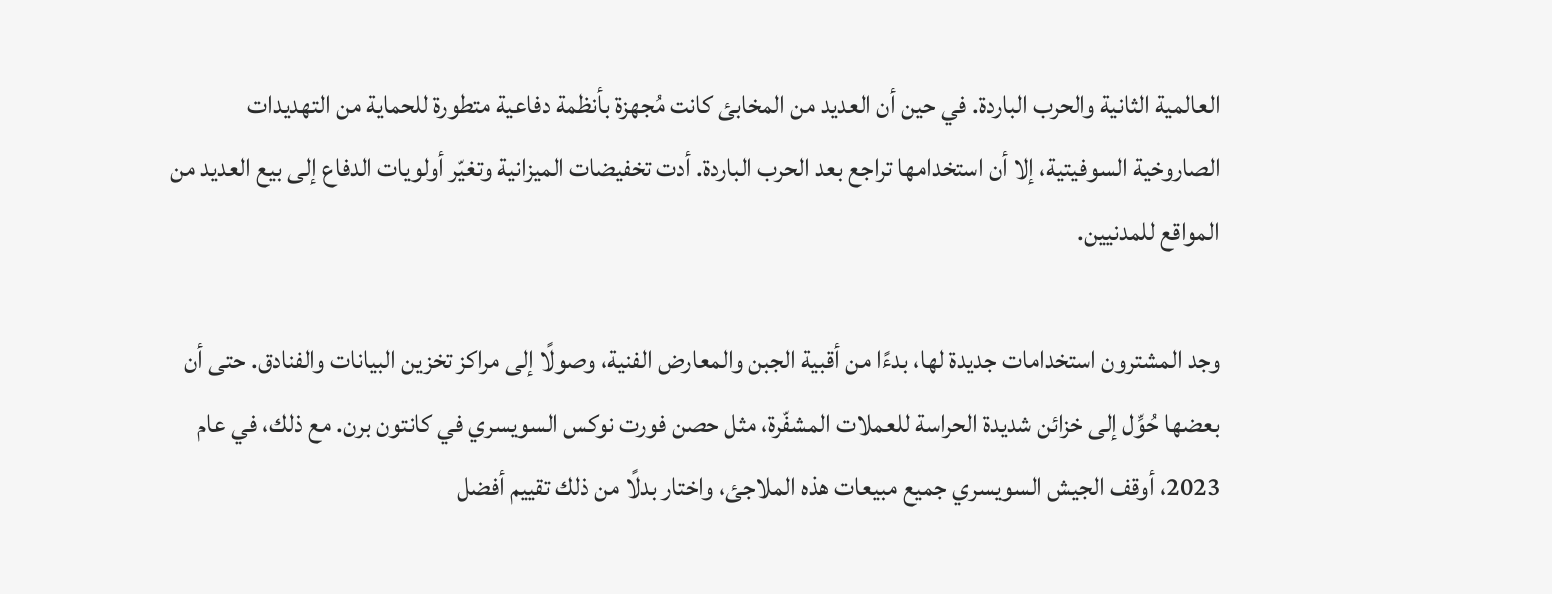العالمية الثانية والحرب الباردة. في حين أن العديد من المخابئ كانت مُجهزة بأنظمة دفاعية متطورة للحماية من التهديدات الصاروخية السوفيتية، إلا أن استخدامها تراجع بعد الحرب الباردة. أدت تخفيضات الميزانية وتغيّر أولويات الدفاع إلى بيع العديد من المواقع للمدنيين.

وجد المشترون استخدامات جديدة لها، بدءًا من أقبية الجبن والمعارض الفنية، وصولًا إلى مراكز تخزين البيانات والفنادق. حتى أن بعضها حُوِّل إلى خزائن شديدة الحراسة للعملات المشفّرة، مثل حصن فورت نوكس السويسري في كانتون برن. مع ذلك، في عام 2023، أوقف الجيش السويسري جميع مبيعات هذه الملاجئ، واختار بدلًا من ذلك تقييم أفضل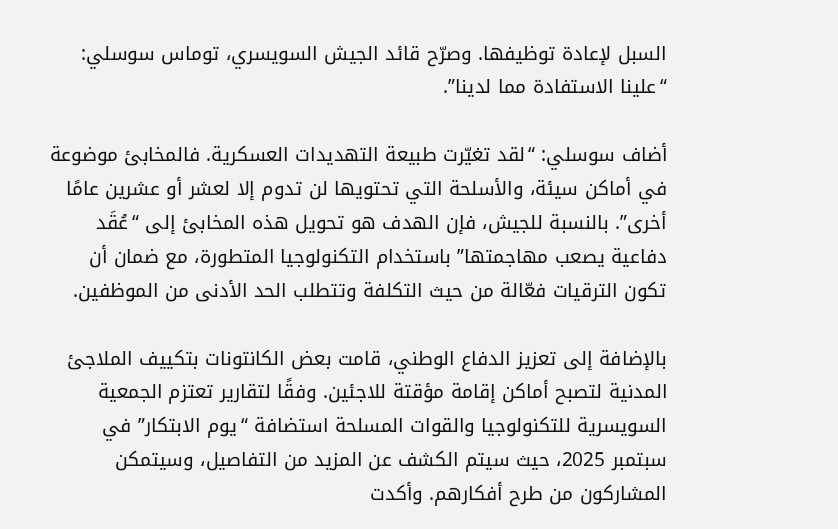السبل لإعادة توظيفها. وصرّح قائد الجيش السويسري، توماس سوسلي: “علينا الاستفادة مما لدينا”.

أضاف سوسلي: “لقد تغيّرت طبيعة التهديدات العسكرية. فالمخابئ موضوعة في أماكن سيئة، والأسلحة التي تحتويها لن تدوم إلا لعشر أو عشرين عامًا أخرى”. بالنسبة للجيش، فإن الهدف هو تحويل هذه المخابئ إلى “عُقَد دفاعية يصعب مهاجمتها” باستخدام التكنولوجيا المتطورة، مع ضمان أن تكون الترقيات فعّالة من حيث التكلفة وتتطلب الحد الأدنى من الموظفين.

بالإضافة إلى تعزيز الدفاع الوطني، قامت بعض الكانتونات بتكييف الملاجئ المدنية لتصبح أماكن إقامة مؤقتة للاجئين. وفقًا لتقارير تعتزم الجمعية السويسرية للتكنولوجيا والقوات المسلحة استضافة “يوم الابتكار” في سبتمبر 2025، حيث سيتم الكشف عن المزيد من التفاصيل، وسيتمكن المشاركون من طرح أفكارهم. وأكدت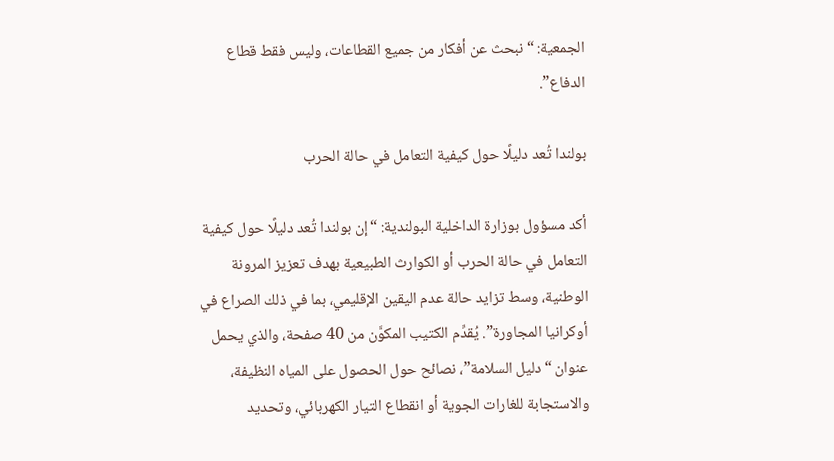الجمعية: “نبحث عن أفكار من جميع القطاعات، وليس فقط قطاع الدفاع”.

بولندا تُعد دليلًا حول كيفية التعامل في حالة الحرب

أكد مسؤول بوزارة الداخلية البولندية: “إن بولندا تُعد دليلًا حول كيفية التعامل في حالة الحرب أو الكوارث الطبيعية بهدف تعزيز المرونة الوطنية، وسط تزايد حالة عدم اليقين الإقليمي، بما في ذلك الصراع في أوكرانيا المجاورة”. يُقدِّم الكتيب المكوَّن من 40 صفحة، والذي يحمل عنوان “دليل السلامة”، نصائح حول الحصول على المياه النظيفة، والاستجابة للغارات الجوية أو انقطاع التيار الكهربائي، وتحديد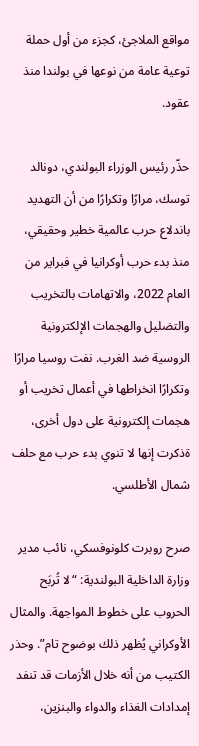مواقع الملاجئ، كجزء من أول حملة توعية عامة من نوعها في بولندا منذ عقود.

حذّر رئيس الوزراء البولندي، دونالد توسك، مرارًا وتكرارًا من أن التهديد باندلاع حرب عالمية خطير وحقيقي، منذ بدء حرب أوكرانيا في فبراير من العام 2022، والاتهامات بالتخريب والتضليل والهجمات الإلكترونية الروسية ضد الغرب. نفت روسيا مرارًا وتكرارًا انخراطها في أعمال تخريب أو هجمات إلكترونية على دول أخرى، ةذكرت إنها لا تنوي بدء حرب مع حلف شمال الأطلسي.

صرح روبرت كلونوفسكي، نائب مدير وزارة الداخلية البولندية: “لا تُربَح الحروب على خطوط المواجهة. والمثال الأوكراني يُظهر ذلك بوضوح تام”. وحذر الكتيب من أنه خلال الأزمات قد تنفد إمدادات الغذاء والدواء والبنزين،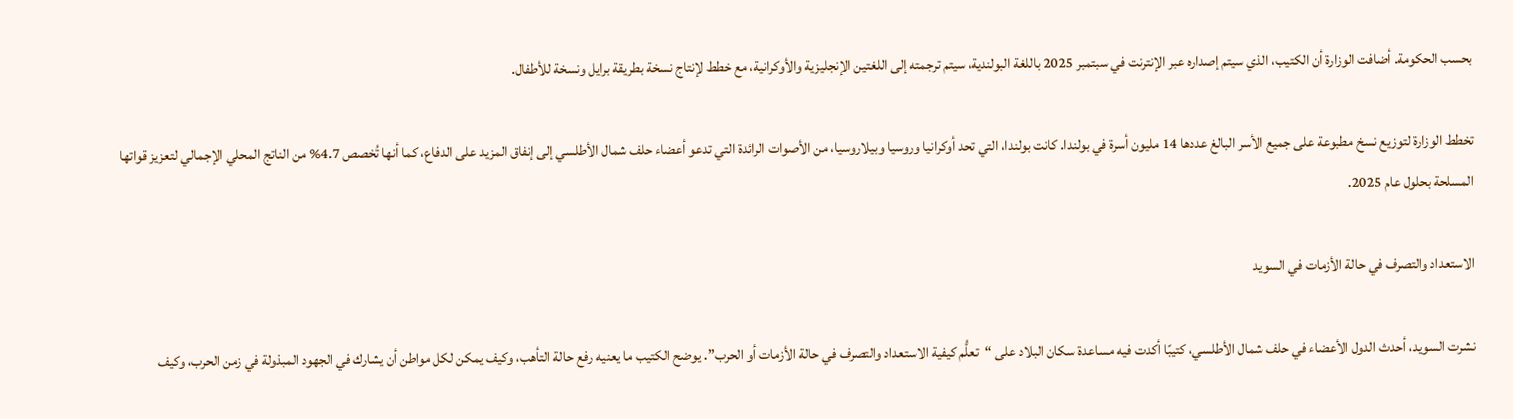بحسب الحكومة. أضافت الوزارة أن الكتيب، الذي سيتم إصداره عبر الإنترنت في سبتمبر 2025 باللغة البولندية، سيتم ترجمته إلى اللغتين الإنجليزية والأوكرانية، مع خطط لإنتاج نسخة بطريقة برايل ونسخة للأطفال.

تخطط الوزارة لتوزيع نسخ مطبوعة على جميع الأسر البالغ عددها 14 مليون أسرة في بولندا. كانت بولندا، التي تحد أوكرانيا وروسيا وبيلاروسيا، من الأصوات الرائدة التي تدعو أعضاء حلف شمال الأطلسي إلى إنفاق المزيد على الدفاع، كما أنها تُخصص 4.7% من الناتج المحلي الإجمالي لتعزيز قواتها المسلحة بحلول عام 2025.

الاستعداد والتصرف في حالة الأزمات في السويد

نشرت السويد، أحدث الدول الأعضاء في حلف شمال الأطلسي، كتيبًا أكدت فيه مساعدة سكان البلاد على “تعلُّم كيفية الاستعداد والتصرف في حالة الأزمات أو الحرب”. يوضح الكتيب ما يعنيه رفع حالة التأهب، وكيف يمكن لكل مواطن أن يشارك في الجهود المبذولة في زمن الحرب، وكيف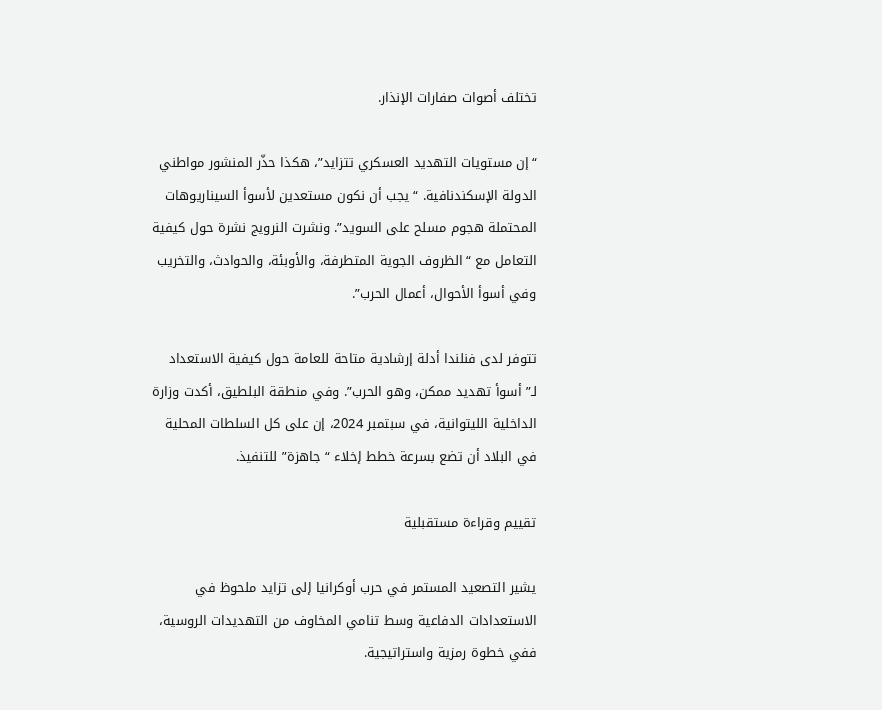تختلف أصوات صفارات الإنذار.

“إن مستويات التهديد العسكري تتزايد”، هكذا حذّر المنشور مواطني الدولة الإسكندنافية. “يجب أن نكون مستعدين لأسوأ السيناريوهات المحتملة هجوم مسلح على السويد”. ونشرت النرويج نشرة حول كيفية التعامل مع “الظروف الجوية المتطرفة، والأوبئة، والحوادث، والتخريب وفي أسوأ الأحوال، أعمال الحرب”.

تتوفر لدى فنلندا أدلة إرشادية متاحة للعامة حول كيفية الاستعداد لـ”أسوأ تهديد ممكن، وهو الحرب”. وفي منطقة البلطيق، أكدت وزارة الداخلية الليتوانية، في سبتمبر 2024، إن على كل السلطات المحلية في البلاد أن تضع بسرعة خطط إخلاء “جاهزة” للتنفيذ.

تقييم وقراءة مستقبلية

يشير التصعيد المستمر في حرب أوكرانيا إلى تزايد ملحوظ في الاستعدادات الدفاعية وسط تنامي المخاوف من التهديدات الروسية، ففي خطوة رمزية واستراتيجية.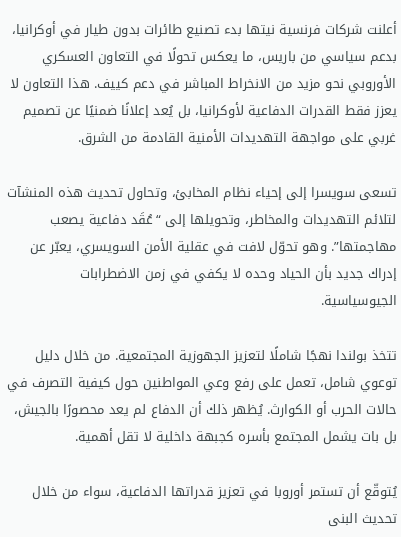أعلنت شركات فرنسية نيتها بدء تصنيع طائرات بدون طيار في أوكرانيا، بدعم سياسي من باريس، ما يعكس تحولًا في التعاون العسكري الأوروبي نحو مزيد من الانخراط المباشر في دعم كييف. هذا التعاون لا يعزز فقط القدرات الدفاعية لأوكرانيا، بل يُعد إعلانًا ضمنيًا عن تصميم غربي على مواجهة التهديدات الأمنية القادمة من الشرق.

تسعى سويسرا إلى إحياء نظام المخابئ، وتحاول تحديث هذه المنشآت لتلائم التهديدات والمخاطر، وتحويلها إلى “عُقَد دفاعية يصعب مهاجمتها”. وهو تحوّل لافت في عقلية الأمن السويسري، يعبّر عن إدراك جديد بأن الحياد وحده لا يكفي في زمن الاضطرابات الجيوسياسية.

تتخذ بولندا نهجًا شاملًا لتعزيز الجهوزية المجتمعية. من خلال دليل توعوي شامل، تعمل على رفع وعي المواطنين حول كيفية التصرف في حالات الحرب أو الكوارث. يُظهر ذلك أن الدفاع لم يعد محصورًا بالجيش، بل بات يشمل المجتمع بأسره كجبهة داخلية لا تقل أهمية.

يُتوقّع أن تستمر أوروبا في تعزيز قدراتها الدفاعية، سواء من خلال تحديث البنى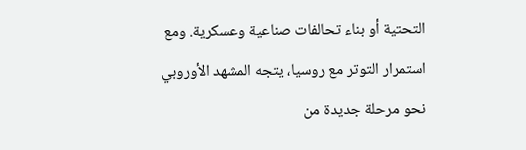التحتية أو بناء تحالفات صناعية وعسكرية. ومع استمرار التوتر مع روسيا، يتجه المشهد الأوروبي نحو مرحلة جديدة من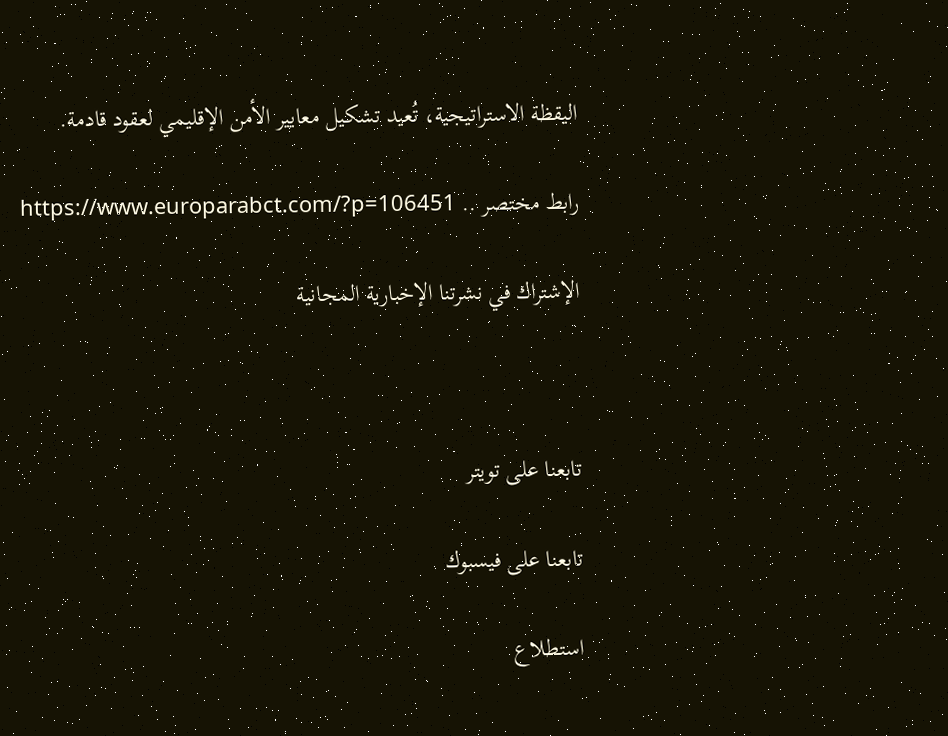اليقظة الاستراتيجية، تُعيد تشكيل معايير الأمن الإقليمي لعقود قادمة.

رابط مختصر .. https://www.europarabct.com/?p=106451

الإشتراك في نشرتنا الإخبارية المجانية



تابعنا على تويتر

تابعنا على فيسبوك

استطلاع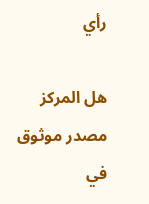رأي

هل المركز مصدر موثوق في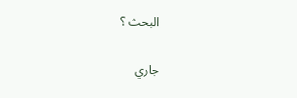البحث ؟

جاري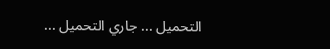التحميل ... جاري التحميل ...